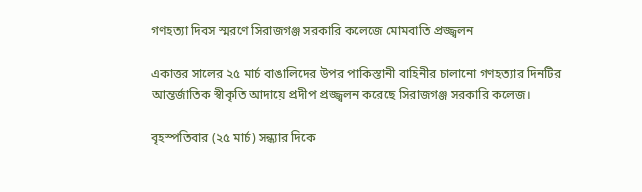গণহত্যা দিবস স্মরণে সিরাজগঞ্জ সরকারি কলেজে মোমবাতি প্রজ্জ্বলন

একাত্তর সালের ২৫ মার্চ বাঙালিদের উপর পাকিস্তানী বাহিনীর চালানো গণহত্যার দিনটির আন্তর্জাতিক স্বীকৃতি আদায়ে প্রদীপ প্রজ্জ্বলন করেছে সিরাজগঞ্জ সরকারি কলেজ।

বৃহস্পতিবার (২৫ মার্চ) সন্ধ্যার দিকে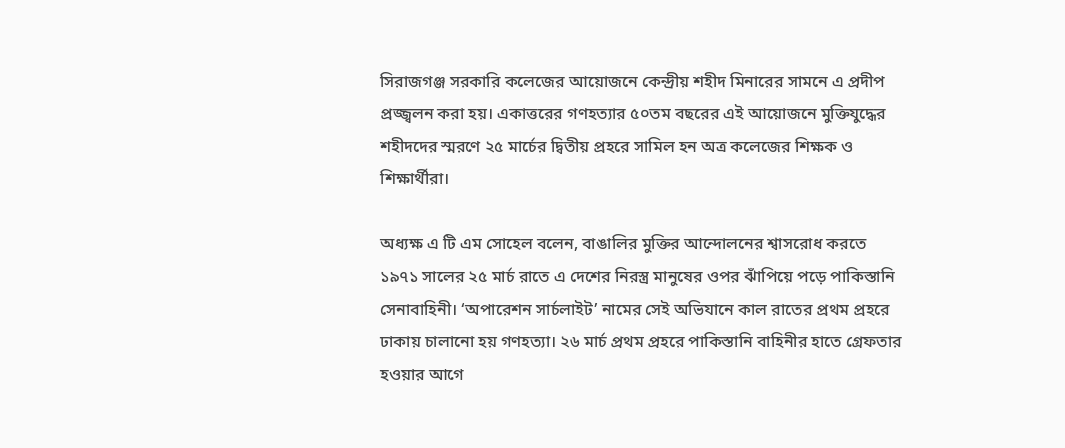সিরাজগঞ্জ সরকারি কলেজের আয়োজনে কেন্দ্রীয় শহীদ মিনারের সামনে এ প্রদীপ প্রজ্জ্বলন করা হয়। একাত্তরের গণহত্যার ৫০তম বছরের এই আয়োজনে মুক্তিযুদ্ধের শহীদদের স্মরণে ২৫ মার্চের দ্বিতীয় প্রহরে সামিল হন অত্র কলেজের শিক্ষক ও শিক্ষার্থীরা।

অধ্যক্ষ এ টি এম সোহেল বলেন, বাঙালির মুক্তির আন্দোলনের শ্বাসরোধ করতে ১৯৭১ সালের ২৫ মার্চ রাতে এ দেশের নিরস্ত্র মানুষের ওপর ঝাঁপিয়ে পড়ে পাকিস্তানি সেনাবাহিনী। ‘অপারেশন সার্চলাইট’ নামের সেই অভিযানে কাল রাতের প্রথম প্রহরে ঢাকায় চালানো হয় গণহত্যা। ২৬ মার্চ প্রথম প্রহরে পাকিস্তানি বাহিনীর হাতে গ্রেফতার হওয়ার আগে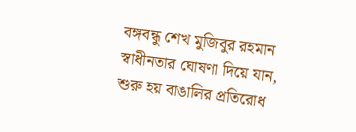বঙ্গবন্ধু শেখ মুজিবুর রহমান স্বাধীনতার ঘোষণা দিয়ে যান, শুরু হয় বাঙালির প্রতিরোধ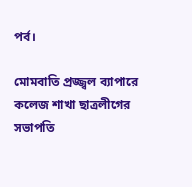পর্ব।

মোমবাতি প্রজ্জ্বল ব্যাপারে কলেজ শাখা ছাত্রলীগের সভাপতি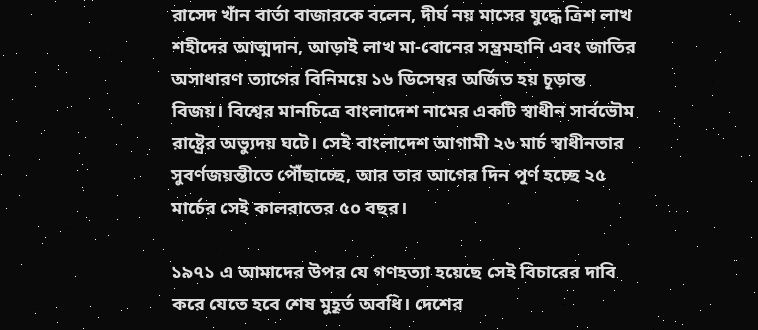রাসেদ খাঁন বার্তা বাজারকে বলেন, দীর্ঘ নয় মাসের যুদ্ধে ত্রিশ লাখ শহীদের আত্মদান, আড়াই লাখ মা-বোনের সম্ভ্রমহানি এবং জাতির অসাধারণ ত্যাগের বিনিময়ে ১৬ ডিসেম্বর অর্জিত হয় চূড়ান্ত বিজয়। বিশ্বের মানচিত্রে বাংলাদেশ নামের একটি স্বাধীন সার্বভৌম রাষ্ট্রের অভ্যুদয় ঘটে। সেই বাংলাদেশ আগামী ২৬ মার্চ স্বাধীনতার সুবর্ণজয়ন্তীতে পৌঁছাচ্ছে, আর তার আগের দিন পূর্ণ হচ্ছে ২৫ মার্চের সেই কালরাতের ৫০ বছর।

১৯৭১ এ আমাদের উপর যে গণহত্যা হয়েছে সেই বিচারের দাবি করে যেতে হবে শেষ মুহূর্ত অবধি। দেশের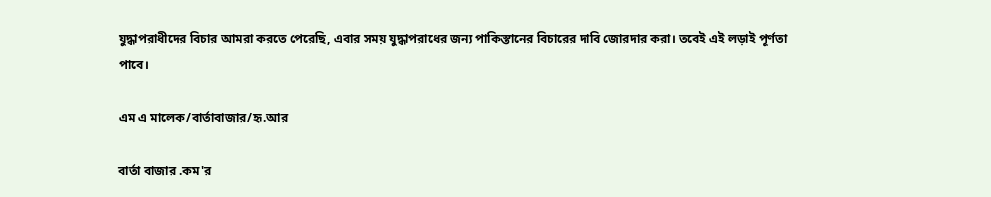যুদ্ধাপরাধীদের বিচার আমরা করতে পেরেছি, এবার সময় যুদ্ধাপরাধের জন্য পাকিস্তানের বিচারের দাবি জোরদার করা। তবেই এই লড়াই পূর্ণতা পাবে।

এম এ মালেক/বার্তাবাজার/হৃ.আর

বার্তা বাজার .কম'র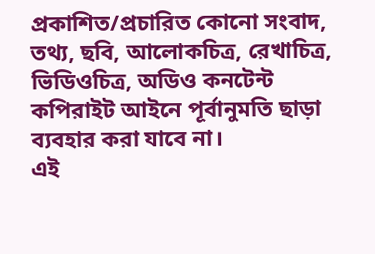প্রকাশিত/প্রচারিত কোনো সংবাদ, তথ্য, ছবি, আলোকচিত্র, রেখাচিত্র, ভিডিওচিত্র, অডিও কনটেন্ট কপিরাইট আইনে পূর্বানুমতি ছাড়া ব্যবহার করা যাবে না।
এই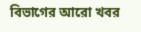বিভাগের আরো খবর